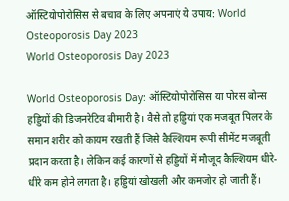ऑस्टियोपोरोसिस से बचाव के लिए अपनाएं ये उपाय: World Osteoporosis Day 2023
World Osteoporosis Day 2023

World Osteoporosis Day: ऑस्टियोपोरोसिस या पोरस बोन्स हड्डियों की डिजनरेटिव बीमारी है। वैसे तो हड्डियां एक मजबूत पिलर के समान शरीर को कायम रखती हैं जिसे कैल्शियम रूपी सीमेंट मजबूती प्रदान करता है। लेकिन कई कारणों से हड्डियों में मौजूद कैल्शियम धीरे-धीरे कम होने लगता है। हड्डियां खोखली और कमजोर हो जाती हैं।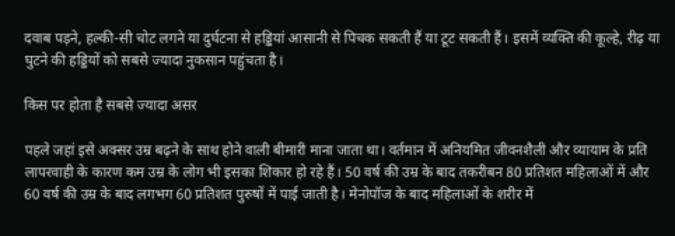दवाब पड़ने, हल्की-सी चोट लगने या दुर्घटना से हड्डियां आसानी से पिचक सकती हैं या टूट सकती हैं। इसमें व्यक्ति की कूल्हे, रीढ़ या घुटने की हड्डियों को सबसे ज्यादा नुकसान पहुंचता है।

किस पर होता है सबसे ज्यादा असर

पहले जहां इसे अक्सर उम्र बढ़ने के साथ होने वाली बीमारी माना जाता था। वर्तमान में अनियमित जीवनशैली और व्यायाम के प्रति लापरवाही के कारण कम उम्र के लोग भी इसका शिकार हो रहे हैं। 50 वर्ष की उम्र के बाद तकरीबन 80 प्रतिशत महिलाओं में और 60 वर्ष की उम्र के बाद लगभग 60 प्रतिशत पुरुषों में पाई जाती है। मेनोपॉज के बाद महिलाओं के शरीर में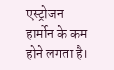एस्ट्रोजन हार्मोन के कम होने लगता है।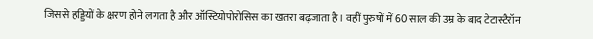जिससे हड्डियों के क्षरण होने लगता है और ऑस्टियोपोरोसिस का खतरा बढ़जाता है। वहीं पुरुषों में 60 साल की उम्र के बाद टेटास्टैरॉन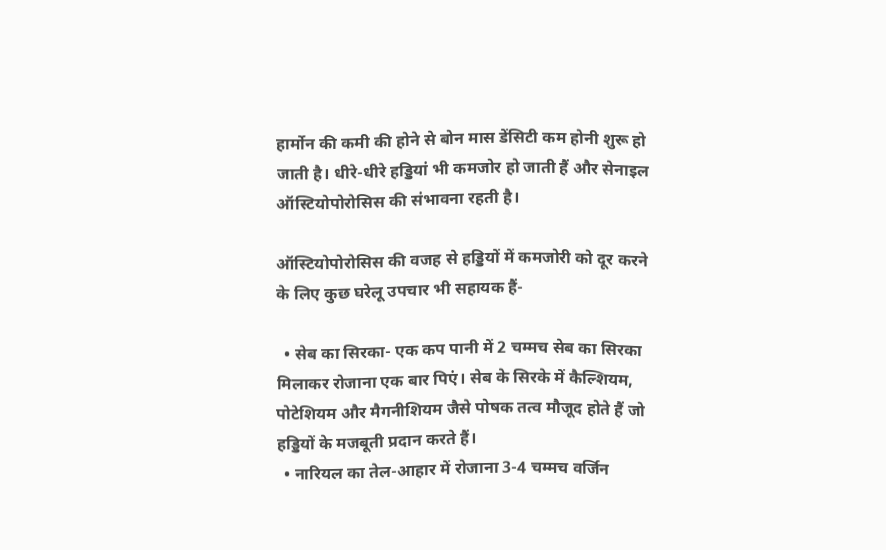हार्मोन की कमी की होने से बोन मास डेंसिटी कम होनी शुरू हो जाती है। धीरे-धीरे हड्डियां भी कमजोर हो जाती हैं और सेनाइल ऑस्टियोपोरोसिस की संभावना रहती है।

ऑस्टियोपोरोसिस की वजह से हड्डियों में कमजोरी को दूर करने के लिए कुछ घरेलू उपचार भी सहायक हैं-

  • सेब का सिरका- एक कप पानी में 2 चम्मच सेब का सिरका मिलाकर रोजाना एक बार पिएं। सेब के सिरके में कैल्शियम, पोटेशियम और मैगनीशियम जैसे पोषक तत्व मौजूद होते हैं जो हड्डियों के मजबूती प्रदान करते हैं।
  • नारियल का तेल-आहार में रोजाना 3-4 चम्मच वर्जिन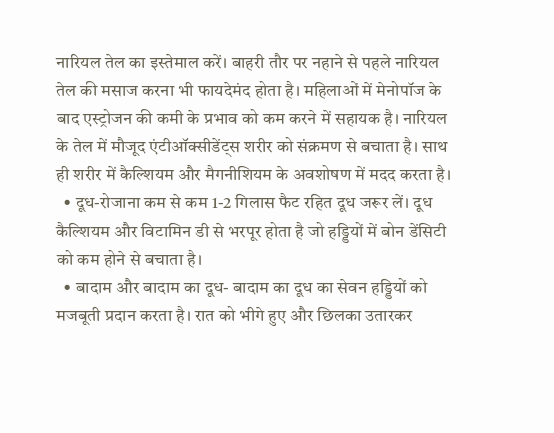नारियल तेल का इस्तेमाल करें। बाहरी तौर पर नहाने से पहले नारियल तेल की मसाज करना भी फायदेमंद होता है। महिलाओं में मेनोपॉज के बाद एस्ट्रोजन की कमी के प्रभाव को कम करने में सहायक है। नारियल के तेल में मौजूद एंटीऑक्सीडेंट्स शरीर को संक्रमण से बचाता है। साथ ही शरीर में कैल्शियम और मैगनीशियम के अवशोषण में मदद करता है।
  • दूध-रोजाना कम से कम 1-2 गिलास फैट रहित दूध जरूर लें। दूध कैल्शियम और विटामिन डी से भरपूर होता है जो हड्डियों में बोन डेंसिटी को कम होने से बचाता है।
  • बादाम और बादाम का दूध- बादाम का दूध का सेवन हड्डियों को मजबूती प्रदान करता है। रात को भीगे हुए और छिलका उतारकर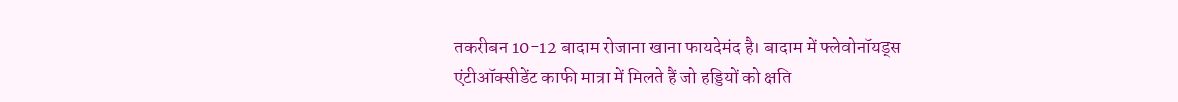तकरीबन 10-12 बादाम रोजाना खाना फायदेमंद है। बादाम में फ्लेवोनॉयड्स एंटीऑक्सीडेंट काफी मात्रा में मिलते हैं जो हड्डियों को क्षति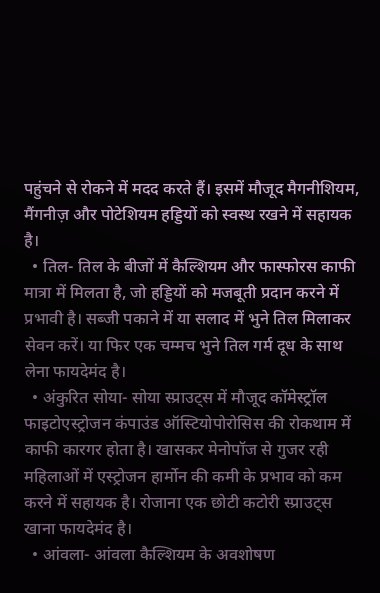पहुंचने से रोकने में मदद करते हैं। इसमें मौजूद मैगनीशियम, मैंगनीज़ और पोटेशियम हड्डियों को स्वस्थ रखने में सहायक है।
  • तिल- तिल के बीजों में कैल्शियम और फास्फोरस काफी मात्रा में मिलता है, जो हड्डियों को मजबूती प्रदान करने में प्रभावी है। सब्जी पकाने में या सलाद में भुने तिल मिलाकर सेवन करें। या फिर एक चम्मच भुने तिल गर्म दूध के साथ लेना फायदेमंद है।
  • अंकुरित सोया- सोया स्प्राउट्स में मौजूद कॉमेस्ट्रॉल फाइटोएस्ट्रोजन कंपाउंड ऑस्टियोपोरोसिस की रोकथाम में काफी कारगर होता है। खासकर मेनोपॉज से गुजर रही महिलाओं में एस्ट्रोजन हार्मोन की कमी के प्रभाव को कम करने में सहायक है। रोजाना एक छोटी कटोरी स्प्राउट्स खाना फायदेमंद है।
  • आंवला- आंवला कैल्शियम के अवशोषण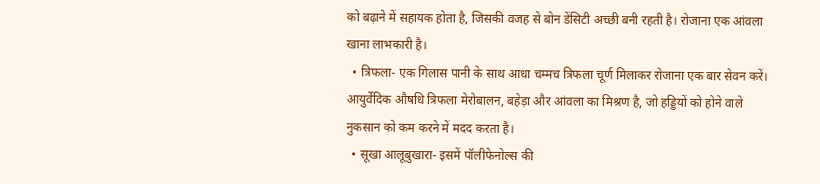को बढ़ाने में सहायक होता है, जिसकी वजह से बोन डेंसिटी अच्छी बनी रहती है। रोजाना एक आंवला खाना लाभकारी है।
  • त्रिफला- एक गिलास पानी के साथ आधा चम्मच त्रिफला चूर्ण मिलाकर रोजाना एक बार सेवन करें। आयुर्वेदिक औषधि त्रिफला मेरोबालन, बहेड़ा और आंवला का मिश्रण है, जो हड्डियों को होने वाले नुकसान को कम करने में मदद करता है।
  • सूखा आलूबुखारा- इसमें पॉलीफेनोल्स की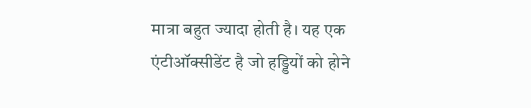मात्रा बहुत ज्यादा होती है। यह एक एंटीऑक्सीडेंट है जो हड्डियों को होने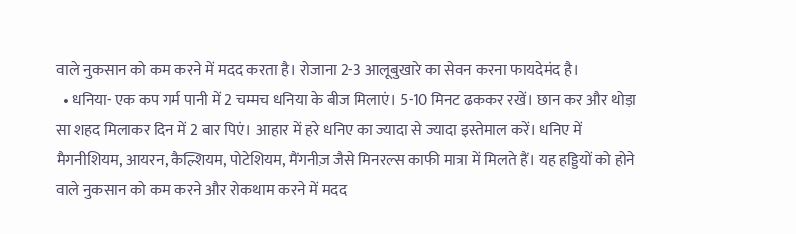वाले नुकसान को कम करने में मदद करता है। रोजाना 2-3 आलूबुखारे का सेवन करना फायदेमंद है।
  • धनिया- एक कप गर्म पानी में 2 चम्मच धनिया के बीज मिलाएं। 5-10 मिनट ढककर रखें। छान कर और थोड़ा सा शहद मिलाकर दिन में 2 बार पिएं। आहार में हरे धनिए का ज्यादा से ज्यादा इस्तेमाल करें। धनिए में मैगनीशियम, आयरन, कैल्शियम, पोटेशियम, मैंगनीज़ जैसे मिनरल्स काफी मात्रा में मिलते हैं। यह हड्डियों को होने वाले नुकसान को कम करने और रोकथाम करने में मदद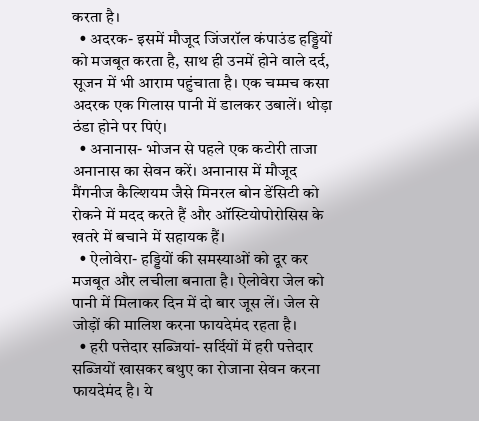करता है।
  • अदरक- इसमें मौजूद जिंजरॉल कंपाउंड हड्डियों को मजबूत करता है, साथ ही उनमें होने वाले दर्द, सूजन में भी आराम पहुंचाता है। एक चम्मच कसा अदरक एक गिलास पानी में डालकर उबालें। थोड़ा ठंडा होने पर पिएं।
  • अनानास- भोजन से पहले एक कटोरी ताजा अनानास का सेवन करें। अनानास में मौजूद मैंगनीज कैल्शियम जैसे मिनरल बोन डेंसिटी को रोकने में मदद करते हैं और ऑस्टियोपोरोसिस के खतरे में बचाने में सहायक हैं।
  • ऐलोवेरा- हड्डियों की समस्याओं को दूर कर मजबूत और लचीला बनाता है। ऐलोवेरा जेल को पानी में मिलाकर दिन में दो बार जूस लें। जेल से जोड़ों की मालिश करना फायदेमंद रहता है।
  • हरी पत्तेदार सब्जियां- सर्दियों में हरी पत्तेदार सब्जियों खासकर बथुए का रोजाना सेवन करना फायदेमंद है। ये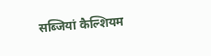सब्जियां कैल्शियम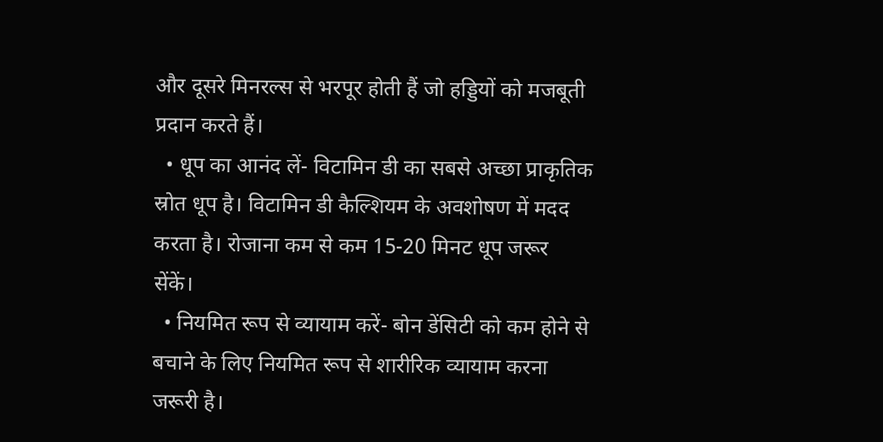और दूसरे मिनरल्स से भरपूर होती हैं जो हड्डियों को मजबूती प्रदान करते हैं।
  • धूप का आनंद लें- विटामिन डी का सबसे अच्छा प्राकृतिक स्रोत धूप है। विटामिन डी कैल्शियम के अवशोषण में मदद करता है। रोजाना कम से कम 15-20 मिनट धूप जरूर सेंकें।
  • नियमित रूप से व्यायाम करें- बोन डेंसिटी को कम होने से बचाने के लिए नियमित रूप से शारीरिक व्यायाम करना जरूरी है।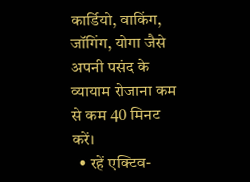कार्डियो, वाकिंग, जॉगिंग, योगा जैसे अपनी पसंद के व्यायाम रोजाना कम से कम 40 मिनट करें।
  • रहें एक्टिव-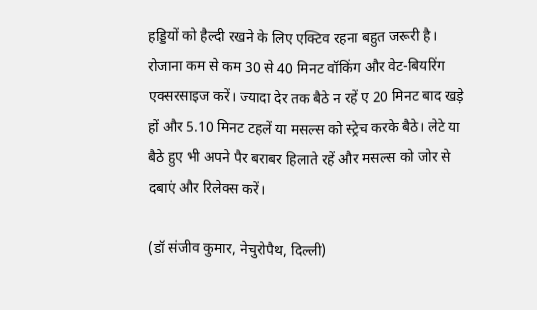हड्डियों को हैल्दी रखने के लिए एक्टिव रहना बहुत जरूरी है। रोजाना कम से कम 30 से 40 मिनट वॉकिंग और वेट-बियरिंग एक्सरसाइज करें। ज्यादा देर तक बैठे न रहें ए 20 मिनट बाद खड़े हों और 5.10 मिनट टहलें या मसल्स को स्ट्रेच करके बैठे। लेटे या बैठे हुए भी अपने पैर बराबर हिलाते रहें और मसल्स को जोर से दबाएं और रिलेक्स करें।

(डॉ संजीव कुमार, नेचुरोपैथ, दिल्ली)